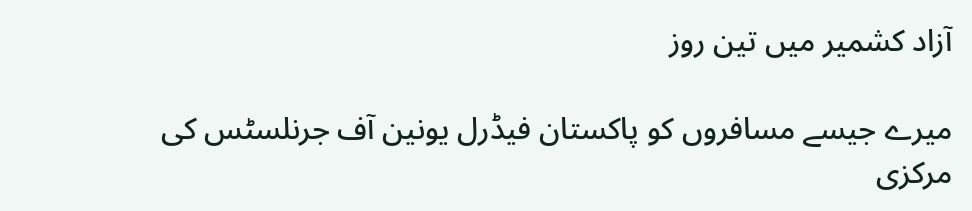آزاد کشمیر میں تین روز

میرے جیسے مسافروں کو پاکستان فیڈرل یونین آف جرنلسٹس کی مرکزی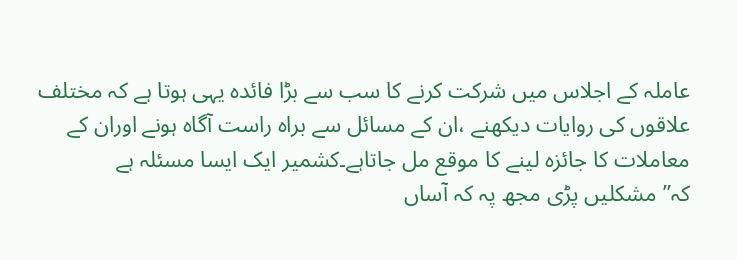عاملہ کے اجلاس میں شرکت کرنے کا سب سے بڑا فائدہ یہی ہوتا ہے کہ مختلف علاقوں کی روایات دیکھنے ،ان کے مسائل سے براہ راست آگاہ ہونے اوران کے معاملات کا جائزہ لینے کا موقع مل جاتاہے۔کشمیر ایک ایسا مسئلہ ہے کہ”مشکلیں پڑی مجھ پہ کہ آساں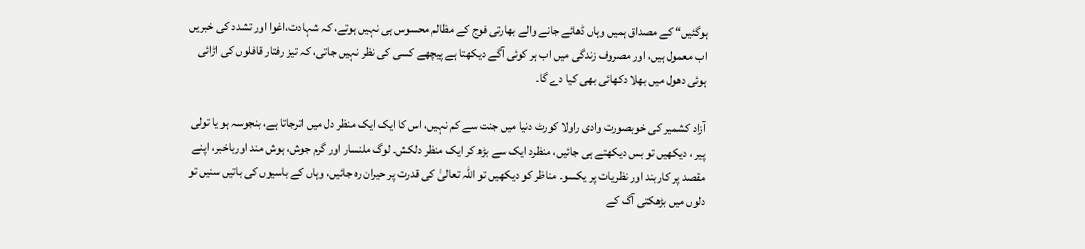ہوگئیں“ کے مصداق ہمیں وہاں ڈھائے جانے والے بھارتی فوج کے مظالم محسوس ہی نہیں ہوتے، کہ شہادت،اغوا اور تشدد کی خبریں اب معمول ہیں، اور مصروف زندگی میں اب ہر کوئی آگے دیکھتا ہے پیچھے کسی کی نظر نہیں جاتی، کہ تیز رفتار قافلوں کی اڑائی ہوئی دھول میں بھلا دکھائی بھی کیا دے گا۔

آزاد کشمیر کی خوبصورت وادی راولا کورٹ دنیا میں جنت سے کم نہیں، اس کا ایک ایک منظر دل میں اترجاتا ہے، بنجوسہ ہو یا تولی پیر ، دیکھیں تو بس دیکھتے ہی جائیں، منظرد ایک سے بڑھ کر ایک منظر دلکش۔ لوگ ملنسار اور گرم جوش، ہوش مند اورباخبر، اپنے مقصد پر کاربند اور نظریات پر یکسو۔ مناظر کو دیکھیں تو اللہ تعالیٰ کی قدرت پر حیران رہ جائیں، وہاں کے باسیوں کی باتیں سنیں تو دلوں میں بڑھکتی آگ کے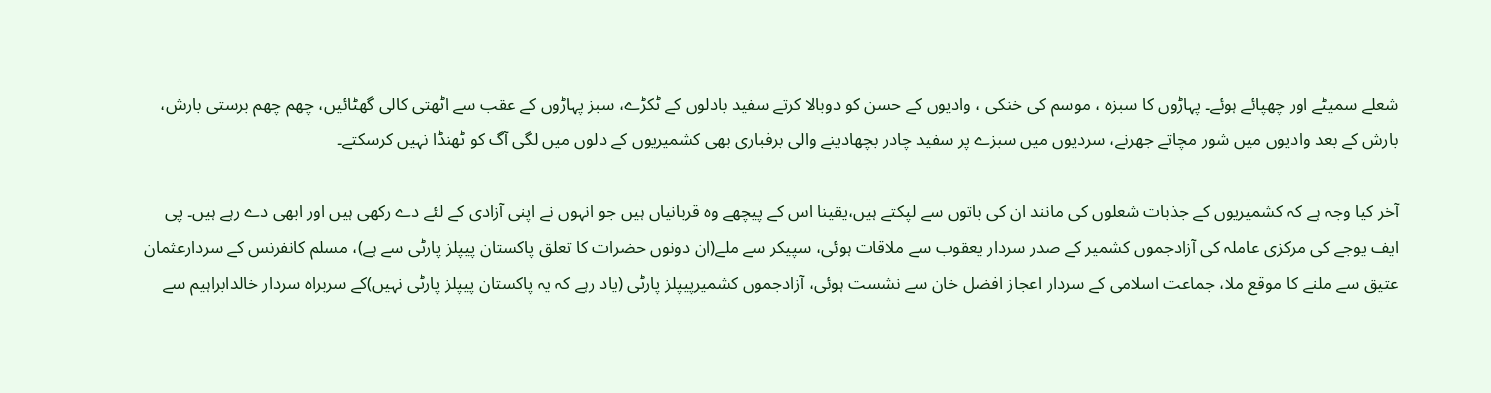شعلے سمیٹے اور چھپائے ہوئے۔ پہاڑوں کا سبزہ ، موسم کی خنکی ، وادیوں کے حسن کو دوبالا کرتے سفید بادلوں کے ٹکڑے، سبز پہاڑوں کے عقب سے اٹھتی کالی گھٹائیں، چھم چھم برستی بارش، بارش کے بعد وادیوں میں شور مچاتے جھرنے، سردیوں میں سبزے پر سفید چادر بچھادینے والی برفباری بھی کشمیریوں کے دلوں میں لگی آگ کو ٹھنڈا نہیں کرسکتے۔

آخر کیا وجہ ہے کہ کشمیریوں کے جذبات شعلوں کی مانند ان کی باتوں سے لپکتے ہیں،یقینا اس کے پیچھے وہ قربانیاں ہیں جو انہوں نے اپنی آزادی کے لئے دے رکھی ہیں اور ابھی دے رہے ہیں۔ پی ایف یوجے کی مرکزی عاملہ کی آزادجموں کشمیر کے صدر سردار یعقوب سے ملاقات ہوئی، سپیکر سے ملے(ان دونوں حضرات کا تعلق پاکستان پیپلز پارٹی سے ہے)، مسلم کانفرنس کے سردارعثمان عتیق سے ملنے کا موقع ملا، جماعت اسلامی کے سردار اعجاز افضل خان سے نشست ہوئی، آزادجموں کشمیرپیپلز پارٹی (یاد رہے کہ یہ پاکستان پیپلز پارٹی نہیں)کے سربراہ سردار خالدابراہیم سے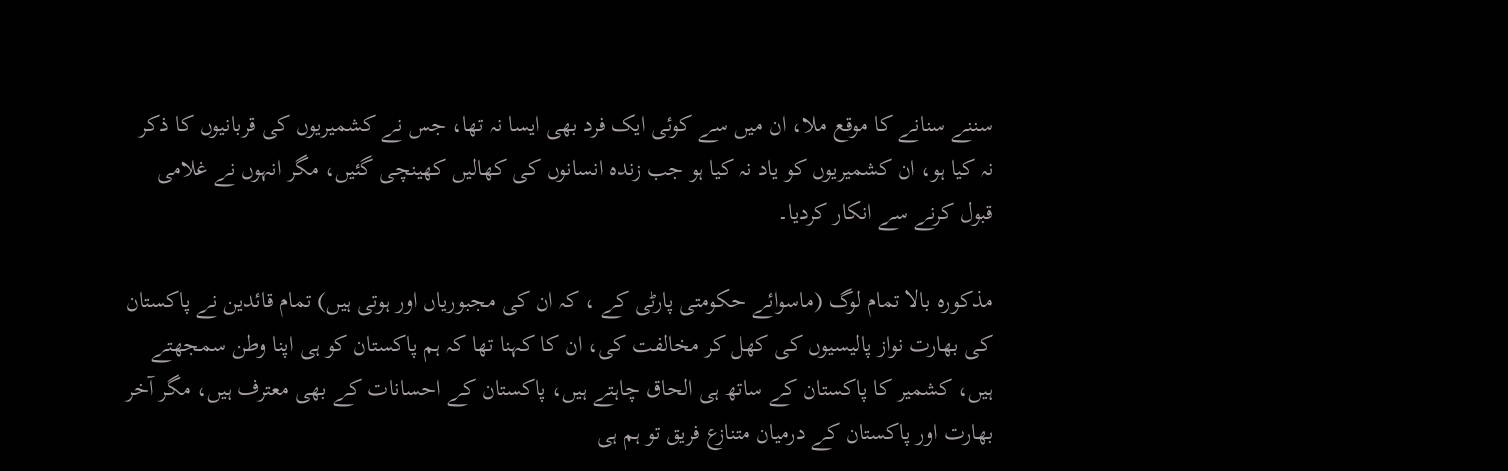سننے سنانے کا موقع ملا، ان میں سے کوئی ایک فرد بھی ایسا نہ تھا، جس نے کشمیریوں کی قربانیوں کا ذکر نہ کیا ہو، ان کشمیریوں کو یاد نہ کیا ہو جب زندہ انسانوں کی کھالیں کھینچی گئیں، مگر انہوں نے غلامی قبول کرنے سے انکار کردیا۔

مذکورہ بالا تمام لوگ (ماسوائے حکومتی پارٹی کے ، کہ ان کی مجبوریاں اور ہوتی ہیں) تمام قائدین نے پاکستان کی بھارت نواز پالیسیوں کی کھل کر مخالفت کی، ان کا کہنا تھا کہ ہم پاکستان کو ہی اپنا وطن سمجھتے ہیں، کشمیر کا پاکستان کے ساتھ ہی الحاق چاہتے ہیں، پاکستان کے احسانات کے بھی معترف ہیں، مگر آخر بھارت اور پاکستان کے درمیان متنازع فریق تو ہم ہی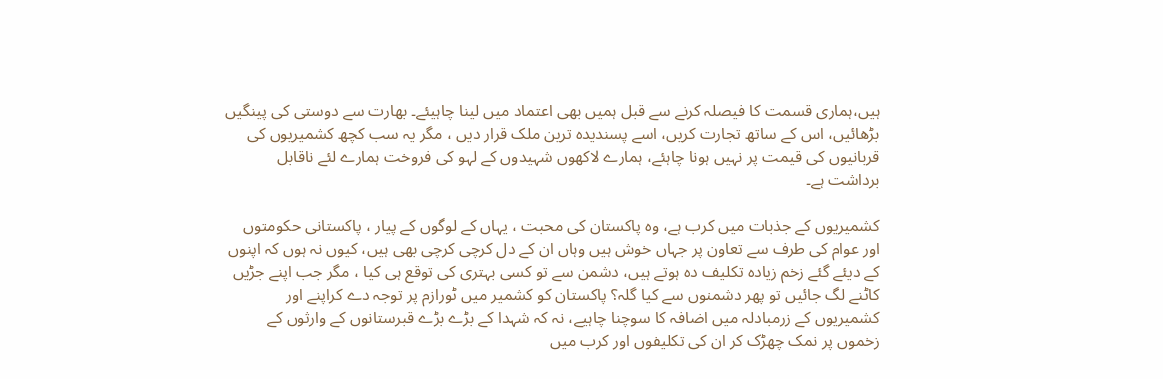ہیں،ہماری قسمت کا فیصلہ کرنے سے قبل ہمیں بھی اعتماد میں لینا چاہیئے۔ بھارت سے دوستی کی پینگیں بڑھائیں، اس کے ساتھ تجارت کریں، اسے پسندیدہ ترین ملک قرار دیں ، مگر یہ سب کچھ کشمیریوں کی قربانیوں کی قیمت پر نہیں ہونا چاہئے، ہمارے لاکھوں شہیدوں کے لہو کی فروخت ہمارے لئے ناقابل برداشت ہے۔

کشمیریوں کے جذبات میں کرب ہے، وہ پاکستان کی محبت ، یہاں کے لوگوں کے پیار ، پاکستانی حکومتوں اور عوام کی طرف سے تعاون پر جہاں خوش ہیں وہاں ان کے دل کرچی کرچی بھی ہیں، کیوں نہ ہوں کہ اپنوں کے دیئے گئے زخم زیادہ تکلیف دہ ہوتے ہیں، دشمن سے تو کسی بہتری کی توقع ہی کیا ، مگر جب اپنے جڑیں کاٹنے لگ جائیں تو پھر دشمنوں سے کیا گلہ؟ پاکستان کو کشمیر میں ٹورازم پر توجہ دے کراپنے اور کشمیریوں کے زرمبادلہ میں اضافہ کا سوچنا چاہیے، نہ کہ شہدا کے بڑے بڑے قبرستانوں کے وارثوں کے زخموں پر نمک چھڑک کر ان کی تکلیفوں اور کرب میں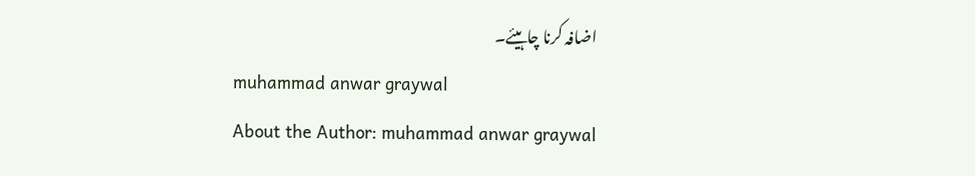اضافہ کرنا چاہیئے۔
muhammad anwar graywal
About the Author: muhammad anwar graywal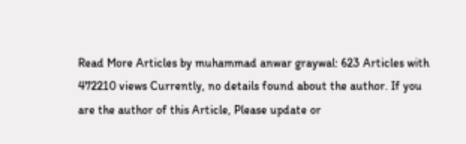Read More Articles by muhammad anwar graywal: 623 Articles with 472210 views Currently, no details found about the author. If you are the author of this Article, Please update or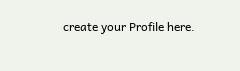create your Profile here.